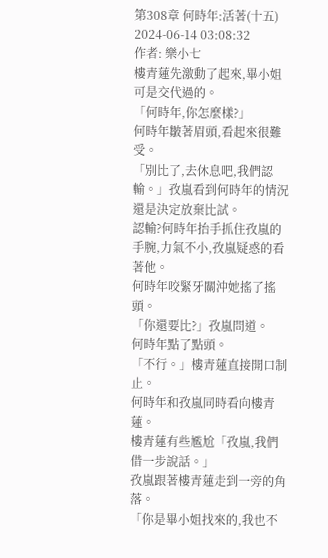第308章 何時年:活著(十五)
2024-06-14 03:08:32
作者: 樂小七
樓青蓮先激動了起來,畢小姐可是交代過的。
「何時年,你怎麼樣?」
何時年皺著眉頭,看起來很難受。
「別比了,去休息吧,我們認輸。」孜嵐看到何時年的情況還是決定放棄比試。
認輸?何時年抬手抓住孜嵐的手腕,力氣不小,孜嵐疑惑的看著他。
何時年咬緊牙關沖她搖了搖頭。
「你還要比?」孜嵐問道。
何時年點了點頭。
「不行。」樓青蓮直接開口制止。
何時年和孜嵐同時看向樓青蓮。
樓青蓮有些尷尬「孜嵐,我們借一步說話。」
孜嵐跟著樓青蓮走到一旁的角落。
「你是畢小姐找來的,我也不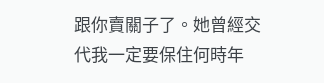跟你賣關子了。她曾經交代我一定要保住何時年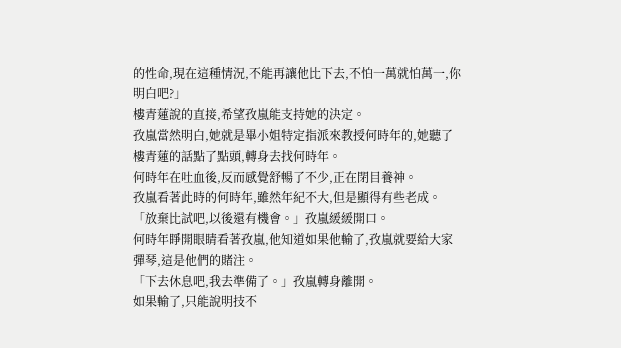的性命,現在這種情況,不能再讓他比下去,不怕一萬就怕萬一,你明白吧?」
樓青蓮說的直接,希望孜嵐能支持她的決定。
孜嵐當然明白,她就是畢小姐特定指派來教授何時年的,她聽了樓青蓮的話點了點頭,轉身去找何時年。
何時年在吐血後,反而感覺舒暢了不少,正在閉目養神。
孜嵐看著此時的何時年,雖然年紀不大,但是顯得有些老成。
「放棄比試吧,以後還有機會。」孜嵐緩緩開口。
何時年睜開眼睛看著孜嵐,他知道如果他輸了,孜嵐就要給大家彈琴,這是他們的賭注。
「下去休息吧,我去準備了。」孜嵐轉身離開。
如果輸了,只能說明技不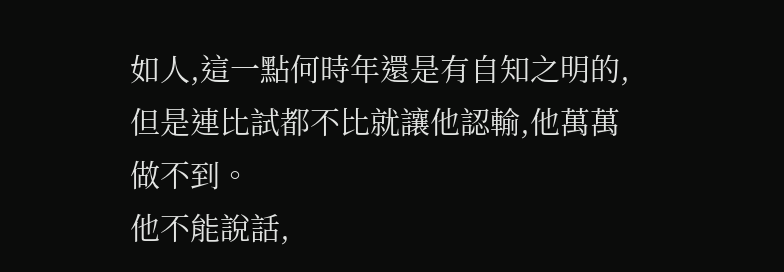如人,這一點何時年還是有自知之明的,但是連比試都不比就讓他認輸,他萬萬做不到。
他不能說話,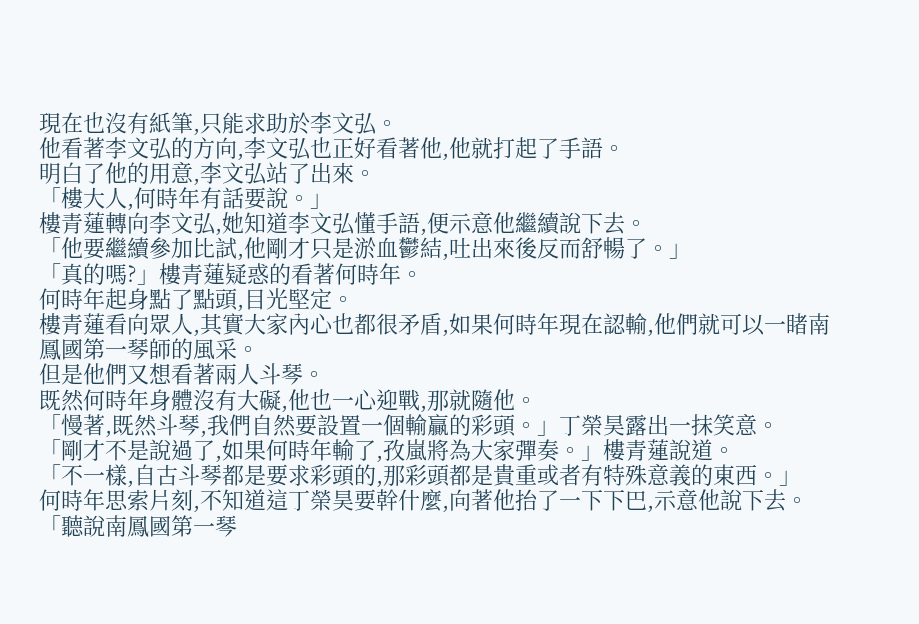現在也沒有紙筆,只能求助於李文弘。
他看著李文弘的方向,李文弘也正好看著他,他就打起了手語。
明白了他的用意,李文弘站了出來。
「樓大人,何時年有話要說。」
樓青蓮轉向李文弘,她知道李文弘懂手語,便示意他繼續說下去。
「他要繼續參加比試,他剛才只是淤血鬱結,吐出來後反而舒暢了。」
「真的嗎?」樓青蓮疑惑的看著何時年。
何時年起身點了點頭,目光堅定。
樓青蓮看向眾人,其實大家內心也都很矛盾,如果何時年現在認輸,他們就可以一睹南鳳國第一琴師的風采。
但是他們又想看著兩人斗琴。
既然何時年身體沒有大礙,他也一心迎戰,那就隨他。
「慢著,既然斗琴,我們自然要設置一個輸贏的彩頭。」丁榮昊露出一抹笑意。
「剛才不是說過了,如果何時年輸了,孜嵐將為大家彈奏。」樓青蓮說道。
「不一樣,自古斗琴都是要求彩頭的,那彩頭都是貴重或者有特殊意義的東西。」
何時年思索片刻,不知道這丁榮昊要幹什麼,向著他抬了一下下巴,示意他說下去。
「聽說南鳳國第一琴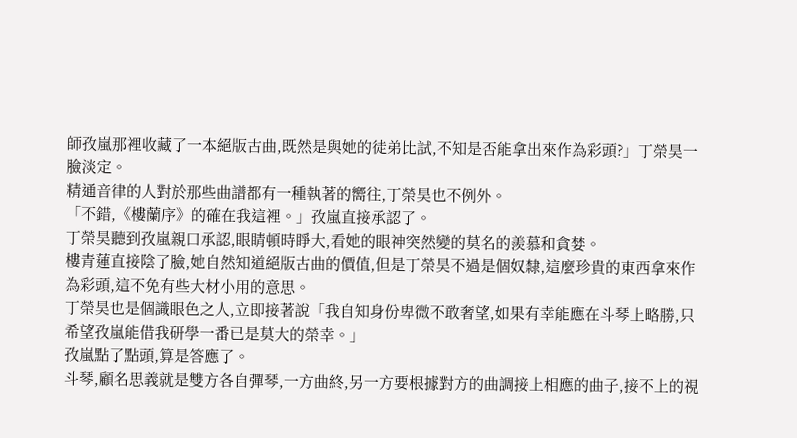師孜嵐那裡收藏了一本絕版古曲,既然是與她的徒弟比試,不知是否能拿出來作為彩頭?」丁榮昊一臉淡定。
精通音律的人對於那些曲譜都有一種執著的嚮往,丁榮昊也不例外。
「不錯,《樓蘭序》的確在我這裡。」孜嵐直接承認了。
丁榮昊聽到孜嵐親口承認,眼睛頓時睜大,看她的眼神突然變的莫名的羨慕和貪婪。
樓青蓮直接陰了臉,她自然知道絕版古曲的價值,但是丁榮昊不過是個奴隸,這麼珍貴的東西拿來作為彩頭,這不免有些大材小用的意思。
丁榮昊也是個識眼色之人,立即接著說「我自知身份卑微不敢奢望,如果有幸能應在斗琴上略勝,只希望孜嵐能借我研學一番已是莫大的榮幸。」
孜嵐點了點頭,算是答應了。
斗琴,顧名思義就是雙方各自彈琴,一方曲終,另一方要根據對方的曲調接上相應的曲子,接不上的視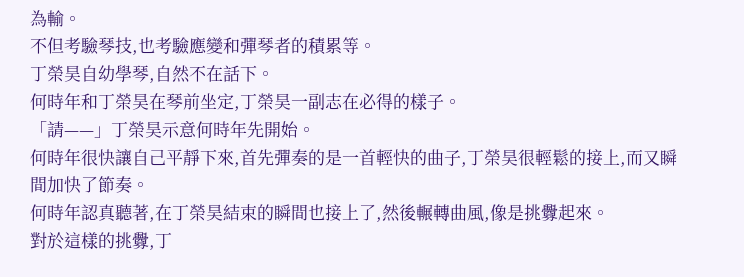為輸。
不但考驗琴技,也考驗應變和彈琴者的積累等。
丁榮昊自幼學琴,自然不在話下。
何時年和丁榮昊在琴前坐定,丁榮昊一副志在必得的樣子。
「請——」丁榮昊示意何時年先開始。
何時年很快讓自己平靜下來,首先彈奏的是一首輕快的曲子,丁榮昊很輕鬆的接上,而又瞬間加快了節奏。
何時年認真聽著,在丁榮昊結束的瞬間也接上了,然後輾轉曲風,像是挑釁起來。
對於這樣的挑釁,丁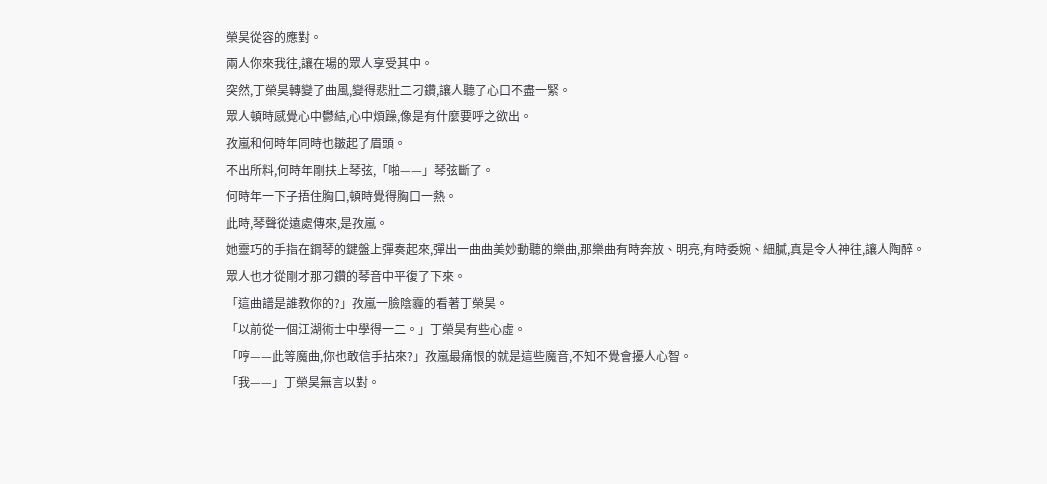榮昊從容的應對。
兩人你來我往,讓在場的眾人享受其中。
突然,丁榮昊轉變了曲風,變得悲壯二刁鑽,讓人聽了心口不盡一緊。
眾人頓時感覺心中鬱結,心中煩躁,像是有什麼要呼之欲出。
孜嵐和何時年同時也皺起了眉頭。
不出所料,何時年剛扶上琴弦,「啪——」琴弦斷了。
何時年一下子捂住胸口,頓時覺得胸口一熱。
此時,琴聲從遠處傳來,是孜嵐。
她靈巧的手指在鋼琴的鍵盤上彈奏起來,彈出一曲曲美妙動聽的樂曲,那樂曲有時奔放、明亮,有時委婉、細膩,真是令人神往,讓人陶醉。
眾人也才從剛才那刁鑽的琴音中平復了下來。
「這曲譜是誰教你的?」孜嵐一臉陰霾的看著丁榮昊。
「以前從一個江湖術士中學得一二。」丁榮昊有些心虛。
「哼——此等魔曲,你也敢信手拈來?」孜嵐最痛恨的就是這些魔音,不知不覺會擾人心智。
「我——」丁榮昊無言以對。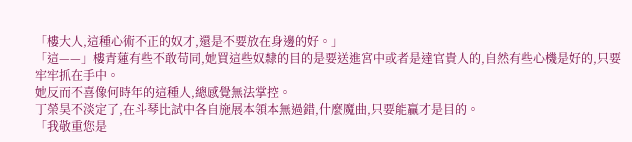「樓大人,這種心術不正的奴才,還是不要放在身邊的好。」
「這——」樓青蓮有些不敢苟同,她買這些奴隸的目的是要送進宮中或者是達官貴人的,自然有些心機是好的,只要牢牢抓在手中。
她反而不喜像何時年的這種人,總感覺無法掌控。
丁榮昊不淡定了,在斗琴比試中各自施展本領本無過錯,什麼魔曲,只要能贏才是目的。
「我敬重您是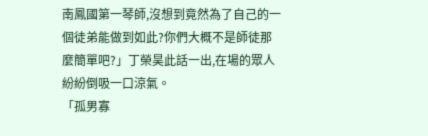南鳳國第一琴師,沒想到竟然為了自己的一個徒弟能做到如此?你們大概不是師徒那麼簡單吧?」丁榮昊此話一出,在場的眾人紛紛倒吸一口涼氣。
「孤男寡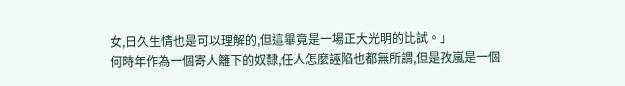女,日久生情也是可以理解的,但這畢竟是一場正大光明的比試。」
何時年作為一個寄人籬下的奴隸,任人怎麼誣陷也都無所謂,但是孜嵐是一個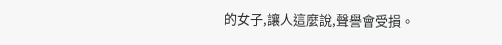的女子,讓人這麼說,聲譽會受損。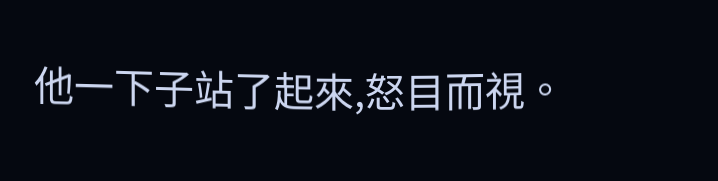他一下子站了起來,怒目而視。